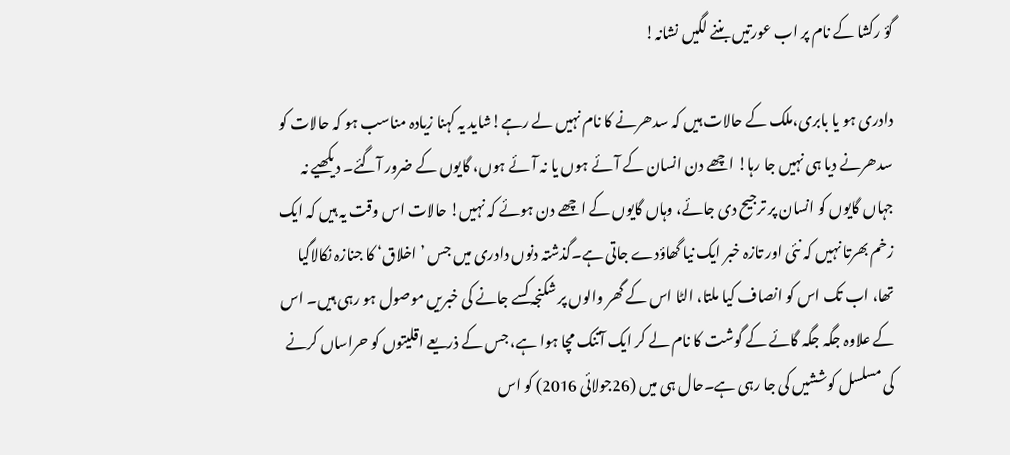گؤ رکشا کے نام پر اب عورتیں بننے لگیں نشانہ!

دادری ہو یا بابری،ملک کے حالات ہیں کہ سدھرنے کا نام نہیں لے رہے!شاید یہ کہنا زیادہ مناسب ہو کہ حالات کو سدھرنے دیا ہی نہیں جا رہا! اچھے دن انسان کے آئے ہوں یا نہ آئے ہوں، گایوں کے ضرور آگئے۔ دیکھیے نہ جہاں گایوں کو انسان پر ترجیح دی جائے، وہاں گایوں کے اچھے دن ہوئے کہ نہیں! حالات اس وقت یہ ہیں کہ ایک زخم بھرتا نہیں کہ نئی اور تازہ خبر ایک نیا گھاؤدے جاتی ہے۔گذشتہ دنوں دادری میں جس ’اخلاق‘ کا جنازہ نکالاگیا تھا، اب تک اس کو انصاف کیا ملتا، الٹا اس کے گھر والوں پر شکنجہ کسے جانے کی خبریں موصول ہو رہی ہیں۔ اس کے علاوہ جگہ جگہ گائے کے گوشت کا نام لے کر ایک آتنک مچا ہوا ہے، جس کے ذریعے اقلیتوں کو حراساں کرنے کی مسلسل کوششیں کی جا رہی ہے۔حال ہی میں (26جولائی 2016) کو اس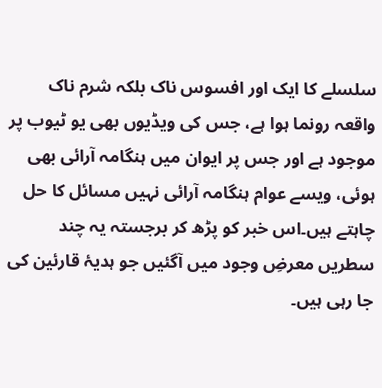سلسلے کا ایک اور افسوس ناک بلکہ شرم ناک واقعہ رونما ہوا ہے، جس کی ویڈیوں بھی یو ٹیوب پر موجود ہے اور جس پر ایوان میں ہنگامہ آرائی بھی ہوئی، ویسے عوام ہنگامہ آرائی نہیں مسائل کا حل چاہتے ہیں۔اس خبر کو پڑھ کر برجستہ یہ چند سطریں معرضِ وجود میں آگئیں جو ہدیۂ قارئین کی جا رہی ہیں۔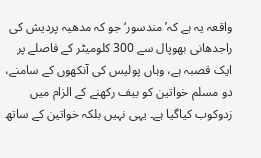واقعہ یہ ہے کہ’مندسور‘ جو کہ مدھیہ پردیش کی راجدھانی بھوپال سے 300 کلومیٹر کے فاصلے پر ایک قصبہ ہے، وہاں پولیس کی آنکھوں کے سامنے، دو مسلم خواتین کو بیف رکھنے کے الزام میں زدوکوب کیاگیا ہے۔ یہی نہیں بلکہ خواتین کے ساتھ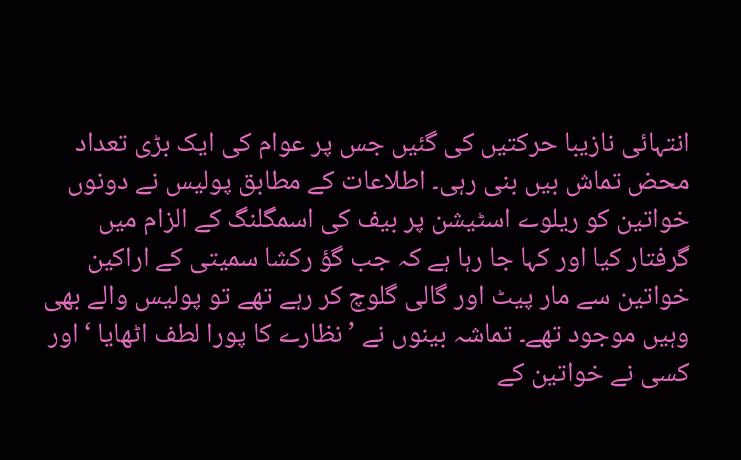انتہائی نازیبا حرکتیں کی گئیں جس پر عوام کی ایک بڑی تعداد محض تماش بیں بنی رہی۔ اطلاعات کے مطابق پولیس نے دونوں خواتین کو ریلوے اسٹیشن پر بیف کی اسمگلنگ کے الزام میں گرفتار کیا اور کہا جا رہا ہے کہ جب گؤ رکشا سمیتی کے اراکین خواتین سے مار پیٹ اور گالی گلوچ کر رہے تھے تو پولیس والے بھی وہیں موجود تھے۔ تماشہ بینوں نے ’نظارے کا پورا لطف اٹھایا ‘اور کسی نے خواتین کے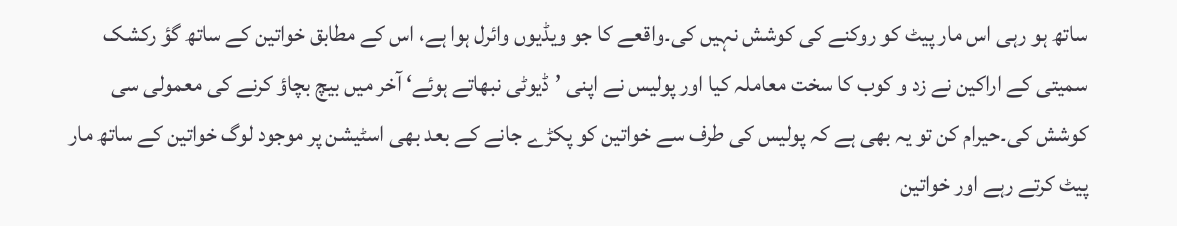ساتھ ہو رہی اس مار پیٹ کو روکنے کی کوشش نہیں کی۔واقعے کا جو ویڈیوں وائرل ہوا ہے، اس کے مطابق خواتین کے ساتھ گؤ رکشک سمیتی کے اراکین نے زد و کوب کا سخت معاملہ کیا اور پولیس نے اپنی ’ڈیوٹی نبھاتے ہوئے‘ آخر میں بیچ بچاؤ کرنے کی معمولی سی کوشش کی۔حیرام کن تو یہ بھی ہے کہ پولیس کی طرف سے خواتین کو پکڑے جانے کے بعد بھی اسٹیشن پر موجود لوگ خواتین کے ساتھ مار پیٹ کرتے رہے اور خواتین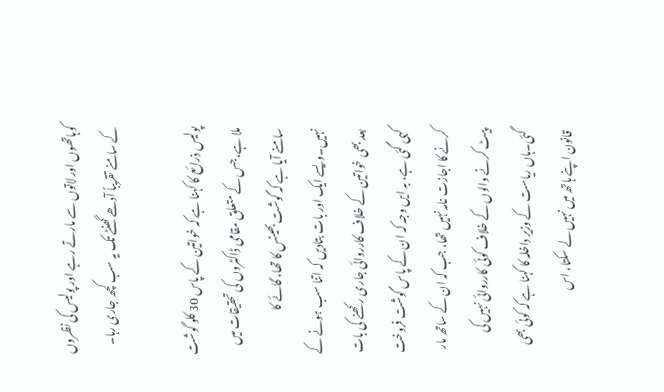کوہاتھوں اور لاتوں سے مارتے رہے اور پولیس کی نظروں کے سامنے تقریباً آدھے گھنٹے تک یہ سب کچھ جاری رہا۔

پولیس ذرائع کا کہنا ہے کہ خواتین کے پاس 30 کلو گوشت ملا ہے، جس کے متعلق مقامی ڈاکٹروں کی تحقیقات میں سامنے آیا ہے کہ گوشت بھینس کا تھا، گائے کا نہیں۔ویسے ایک اور بات بتادیں کہ اتنا سب ہونے کے بعد بھی خواتین کے خلاف کارروائی جاری رکھنے کی بات کہی گئی ہے، بہ ایں وجہ کہ ان کے پاس گوشت فروخت کرنے کا اجازت نامہ نہیں تھا، جب کہ ان کے ساتھ مار پیٹ کرنے والوں کے خلاف کوئی کارروائی نہیں کی گئی۔ہاں ریاست کے وزیرِ داخلہ کا کہنا ہے کہ کوئی بھی قانون اپنے ہاتھ میں نہیں لے سکتا، اس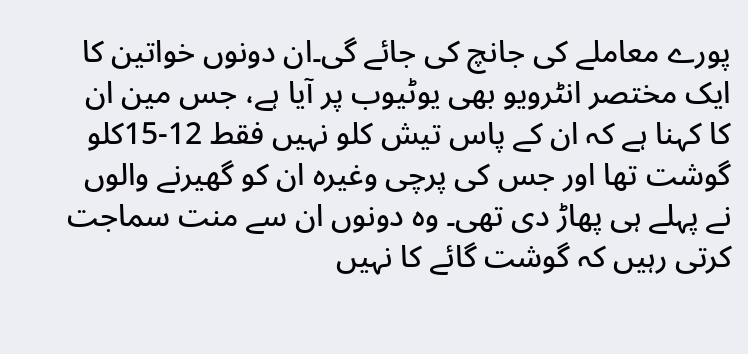پورے معاملے کی جانچ کی جائے گی۔ان دونوں خواتین کا ایک مختصر انٹرویو بھی یوٹیوب پر آیا ہے، جس مین ان کا کہنا ہے کہ ان کے پاس تیش کلو نہیں فقط 12-15کلو گوشت تھا اور جس کی پرچی وغیرہ ان کو گھیرنے والوں نے پہلے ہی پھاڑ دی تھی۔ وہ دونوں ان سے منت سماجت کرتی رہیں کہ گوشت گائے کا نہیں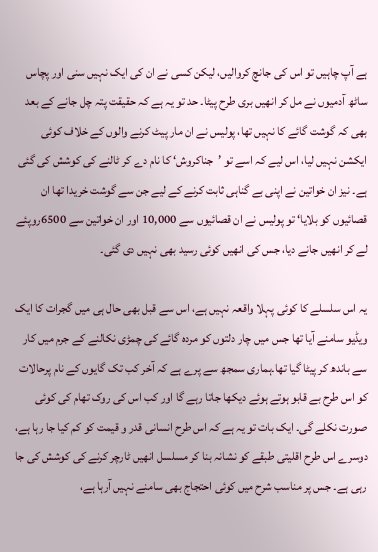ہے آپ چاہیں تو اس کی جانچ کروالیں، لیکن کسی نے ان کی ایک نہیں سنی اور پچاس ساٹھ آدمیوں نے مل کر انھیں بری طرح پیٹا۔ حد تو یہ ہے کہ حقیقت پتہ چل جانے کے بعد بھی کہ گوشت گائے کا نہیں تھا، پولیس نے ان مار پیٹ کرنے والوں کے خلاف کوئی ایکشن نہیں لیا، اس لیے کہ اسے تو ’جناکروش‘ کا نام دے کر ٹالنے کی کوشش کی گئی ہے۔ نیز ان خواتین نے اپنی بے گناہی ثابت کرنے کے لیے جن سے گوشت خریدا تھا ان قصائیوں کو بلایا‘ تو پولیس نے ان قصائیوں سے 10,000 اور ان خواتین سے 6500روپئے لے کر انھیں جانے دیا، جس کی انھیں کوئی رسید بھی نہیں دی گئی۔

یہ اس سلسلے کا کوئی پہلا واقعہ نہیں ہے، اس سے قبل بھی حال ہی میں گجرات کا ایک ویڈیو سامنے آیا تھا جس میں چار دلتوں کو مردہ گائے کی چمڑی نکالنے کے جرم میں کار سے باندھ کر پیٹا گیا تھا۔ہماری سمجھ سے پرے ہے کہ آخر کب تک گایوں کے نام پرحالات کو اس طرح بے قابو ہوتے ہوئے دیکھا جاتا رہے گا اور کب اس کی روک تھام کی کوئی صورت نکلے گی۔ ایک بات تو یہ ہے کہ اس طرح انسانی قدر و قیمت کو کم کیا جا رہا ہے، دوسرے اس طرح اقلیتی طبقے کو نشانہ بنا کر مسلسل انھیں ٹارچر کرنے کی کوشش کی جا رہی ہے۔ جس پر مناسب شرح میں کوئی احتجاج بھی سامنے نہیں آرہا ہے،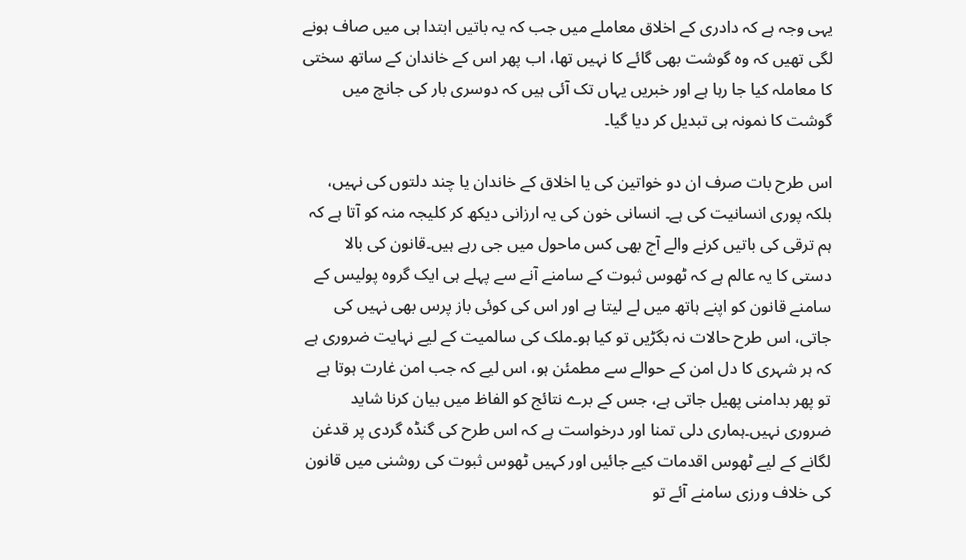یہی وجہ ہے کہ دادری کے اخلاق معاملے میں جب کہ یہ باتیں ابتدا ہی میں صاف ہونے لگی تھیں کہ وہ گوشت بھی گائے کا نہیں تھا، اب پھر اس کے خاندان کے ساتھ سختی کا معاملہ کیا جا رہا ہے اور خبریں یہاں تک آئی ہیں کہ دوسری بار کی جانچ میں گوشت کا نمونہ ہی تبدیل کر دیا گیا۔

اس طرح بات صرف ان دو خواتین کی یا اخلاق کے خاندان یا چند دلتوں کی نہیں، بلکہ پوری انسانیت کی ہے۔ انسانی خون کی یہ ارزانی دیکھ کر کلیجہ منہ کو آتا ہے کہ ہم ترقی کی باتیں کرنے والے آج بھی کس ماحول میں جی رہے ہیں۔قانون کی بالا دستی کا یہ عالم ہے کہ ٹھوس ثبوت کے سامنے آنے سے پہلے ہی ایک گروہ پولیس کے سامنے قانون کو اپنے ہاتھ میں لے لیتا ہے اور اس کی کوئی باز پرس بھی نہیں کی جاتی، اس طرح حالات نہ بگڑیں تو کیا ہو۔ملک کی سالمیت کے لیے نہایت ضروری ہے کہ ہر شہری کا دل امن کے حوالے سے مطمئن ہو، اس لیے کہ جب امن غارت ہوتا ہے تو پھر بدامنی پھیل جاتی ہے، جس کے برے نتائج کو الفاظ میں بیان کرنا شاید ضروری نہیں۔ہماری دلی تمنا اور درخواست ہے کہ اس طرح کی گنڈہ گردی پر قدغن لگانے کے لیے ٹھوس اقدمات کیے جائیں اور کہیں ٹھوس ثبوت کی روشنی میں قانون کی خلاف ورزی سامنے آئے تو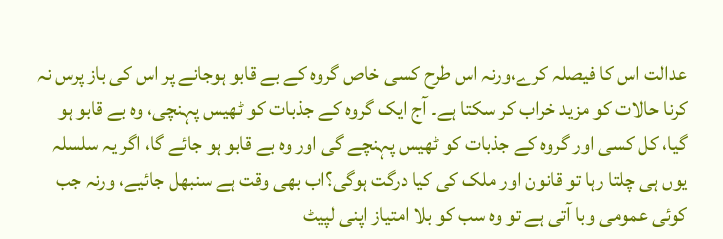عدالت اس کا فیصلہ کرے،ورنہ اس طرح کسی خاص گروہ کے بے قابو ہوجانے پر اس کی باز پرس نہ کرنا حالات کو مزید خراب کر سکتا ہے۔ آج ایک گروہ کے جذبات کو ٹھیس پہنچی، وہ بے قابو ہو گیا، کل کسی اور گروہ کے جذبات کو ٹھیس پہنچے گی اور وہ بے قابو ہو جائے گا، اگر یہ سلسلہ یوں ہی چلتا رہا تو قانون اور ملک کی کیا درگت ہوگی؟اب بھی وقت ہے سنبھل جائیے، ورنہ جب کوئی عمومی وبا آتی ہے تو وہ سب کو بلا امتیاز اپنی لپیٹ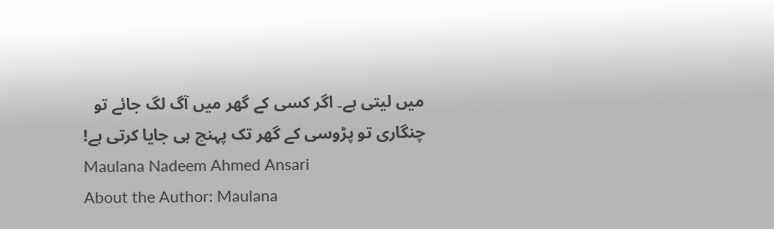میں لیتی ہے۔ اگر کسی کے گھر میں آگ لگ جائے تو چنگاری تو پڑوسی کے گھر تک پہنچ ہی جایا کرتی ہے!
Maulana Nadeem Ahmed Ansari
About the Author: Maulana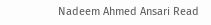Nadeem Ahmed Ansari Read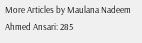More Articles by Maulana Nadeem Ahmed Ansari: 285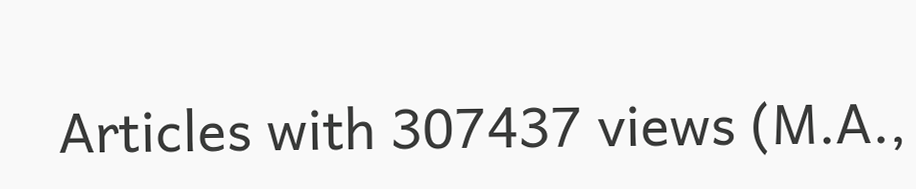Articles with 307437 views (M.A.,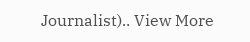Journalist).. View More